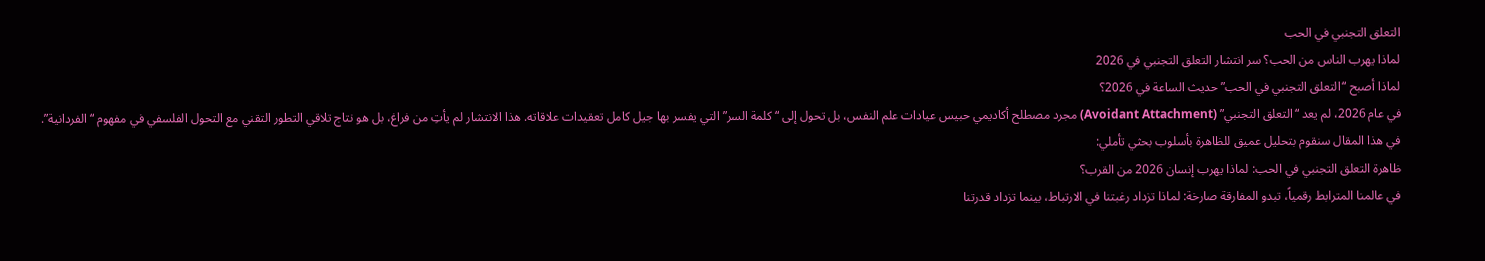التعلق التجنبي في الحب
لماذا يهرب الناس من الحب؟ سر انتشار التعلق التجنبي في 2026
لماذا أصبح “التعلق التجنبي في الحب” حديث الساعة في 2026؟
في عام 2026، لم يعد “التعلق التجنبي” (Avoidant Attachment) مجرد مصطلح أكاديمي حبيس عيادات علم النفس، بل تحول إلى “كلمة السر” التي يفسر بها جيل كامل تعقيدات علاقاته. هذا الانتشار لم يأتِ من فراغ، بل هو نتاج تلاقي التطور التقني مع التحول الفلسفي في مفهوم “الفردانية”.
في هذا المقال سنقوم بتحليل عميق للظاهرة بأسلوب بحثي تأملي:
ظاهرة التعلق التجنبي في الحب: لماذا يهرب إنسان 2026 من القرب؟
في عالمنا المترابط رقمياً، تبدو المفارقة صارخة: لماذا تزداد رغبتنا في الارتباط، بينما تزداد قدرتنا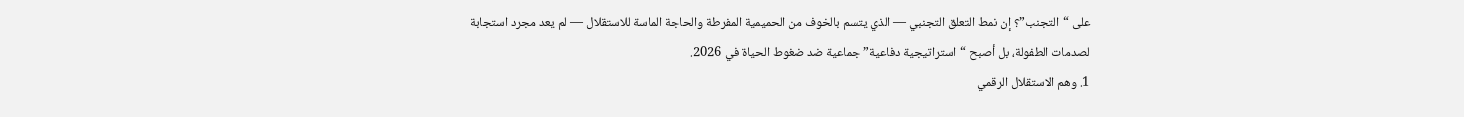على “التجنب”؟ إن نمط التعلق التجنبي — الذي يتسم بالخوف من الحميمية المفرطة والحاجة الماسة للاستقلال — لم يعد مجرد استجابة لصدمات الطفولة، بل أصبح “استراتيجية دفاعية” جماعية ضد ضغوط الحياة في 2026.
1. وهم الاستقلال الرقمي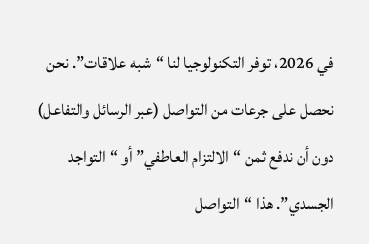في 2026، توفر التكنولوجيا لنا “شبه علاقات”. نحن نحصل على جرعات من التواصل (عبر الرسائل والتفاعل) دون أن ندفع ثمن “الالتزام العاطفي” أو “التواجد الجسدي”. هذا “التواصل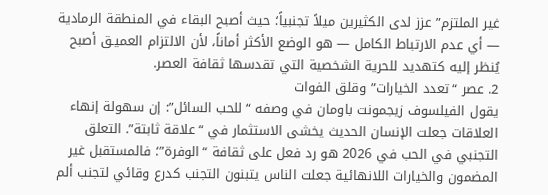غير الملتزم” عزز لدى الكثيرين ميلاً تجنبياً؛ حيث أصبح البقاء في المنطقة الرمادية — أي عدم الارتباط الكامل — هو الوضع الأكثر أماناً، لأن الالتزام العميـق أصبح يُنظر إليه كتهديد للحرية الشخصية التي تقدسها ثقافة العصر.
2. عصر “تعدد الخيارات” وقلق الفوات
يقول الفيلسوف زيجمونت باومان في وصفه “للحب السائل”: إن سهولة إنهاء العلاقات جعلت الإنسان الحديث يخشى الاستثمار في “علاقة ثابتة”. التعلق التجنبي في الحب في 2026 هو رد فعل على ثقافة “الوفرة”؛ فالمستقبل غير المضمون والخيارات اللانهائية جعلت الناس يتبنون التجنب كدرع وقائي لتجنب ألم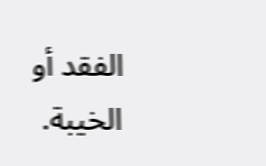الفقد أو الخيبة.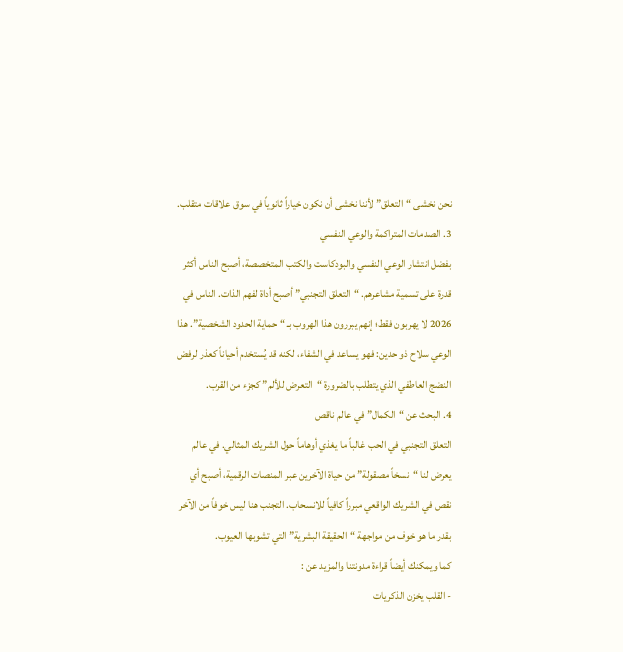نحن نخشى “التعلق” لأننا نخشى أن نكون خياراً ثانوياً في سوق علاقات متقلب.
3. الصدمات المتراكمة والوعي النفسي
بفضل انتشار الوعي النفسي والبودكاست والكتب المتخصصة، أصبح الناس أكثر قدرة على تسمية مشاعرهم. “التعلق التجنبي” أصبح أداة لفهم الذات. الناس في 2026 لا يهربون فقط؛ إنهم يبررون هذا الهروب بـ “حماية الحدود الشخصية”. هذا الوعي سلاح ذو حدين: فهو يساعد في الشفاء، لكنه قد يُستخدم أحياناً كعذر لرفض النضج العاطفي الذي يتطلب بالضرورة “التعرض للألم” كجزء من القرب.
4. البحث عن “الكمال” في عالم ناقص
التعلق التجنبي في الحب غالباً ما يغذي أوهاماً حول الشريك المثالي. في عالم يعرض لنا “نسخاً مصقولة” من حياة الآخرين عبر المنصات الرقمية، أصبح أي نقص في الشريك الواقعي مبرراً كافياً للانسحاب. التجنب هنا ليس خوفاً من الآخر بقدر ما هو خوف من مواجهة “الحقيقة البشرية” التي تشوبها العيوب.
كما ويمكنك أيضاً قراءة مدونتنا والمزيد عن :
- القلب يخزن الذكريات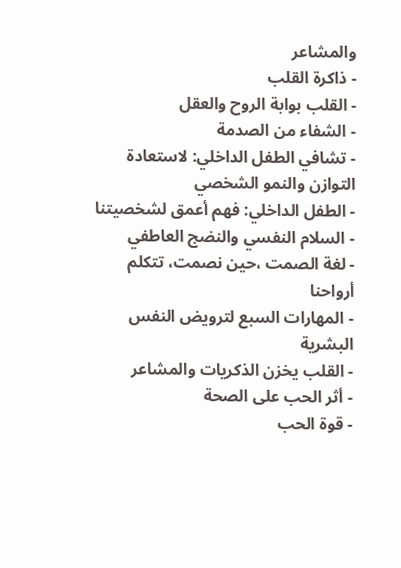والمشاعر
- ذاكرة القلب
- القلب بوابة الروح والعقل
- الشفاء من الصدمة
- تشافي الطفل الداخلي: لاستعادة التوازن والنمو الشخصي
- الطفل الداخلي: فهم أعمق لشخصيتنا
- السلام النفسي والنضج العاطفي
- لغة الصمت ،حين نصمت، تتكلم أرواحنا
- المهارات السبع لترويض النفس البشرية
- القلب يخزن الذكريات والمشاعر
- أثر الحب على الصحة
- قوة الحب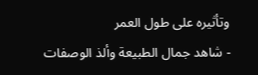وتأثيره على طول العمر
- شاهد جمال الطبيعة وألذ الوصفات